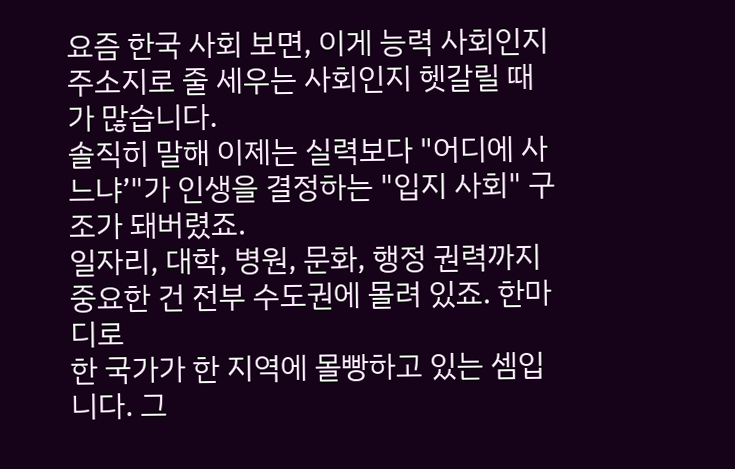요즘 한국 사회 보면, 이게 능력 사회인지 주소지로 줄 세우는 사회인지 헷갈릴 때가 많습니다.
솔직히 말해 이제는 실력보다 "어디에 사느냐’"가 인생을 결정하는 "입지 사회" 구조가 돼버렸죠.
일자리, 대학, 병원, 문화, 행정 권력까지 중요한 건 전부 수도권에 몰려 있죠. 한마디로
한 국가가 한 지역에 몰빵하고 있는 셈입니다. 그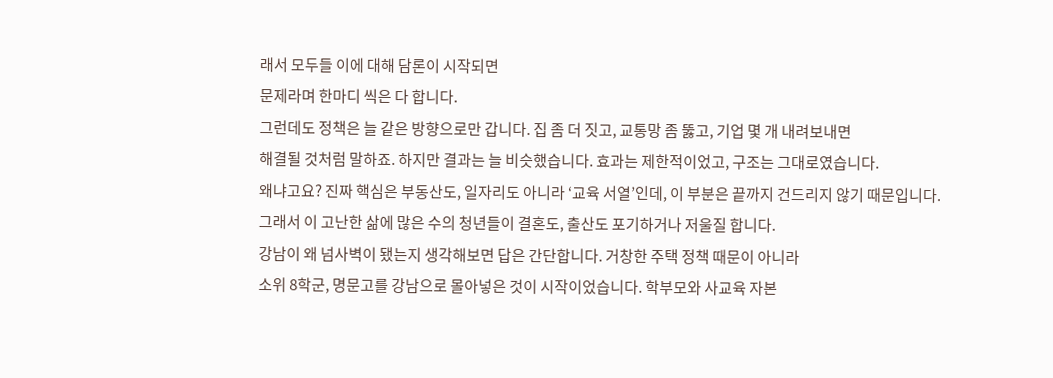래서 모두들 이에 대해 담론이 시작되면
문제라며 한마디 씩은 다 합니다.
그런데도 정책은 늘 같은 방향으로만 갑니다. 집 좀 더 짓고, 교통망 좀 뚫고, 기업 몇 개 내려보내면
해결될 것처럼 말하죠. 하지만 결과는 늘 비슷했습니다. 효과는 제한적이었고, 구조는 그대로였습니다.
왜냐고요? 진짜 핵심은 부동산도, 일자리도 아니라 ‘교육 서열’인데, 이 부분은 끝까지 건드리지 않기 때문입니다.
그래서 이 고난한 삶에 많은 수의 청년들이 결혼도, 출산도 포기하거나 저울질 합니다.
강남이 왜 넘사벽이 됐는지 생각해보면 답은 간단합니다. 거창한 주택 정책 때문이 아니라
소위 8학군, 명문고를 강남으로 몰아넣은 것이 시작이었습니다. 학부모와 사교육 자본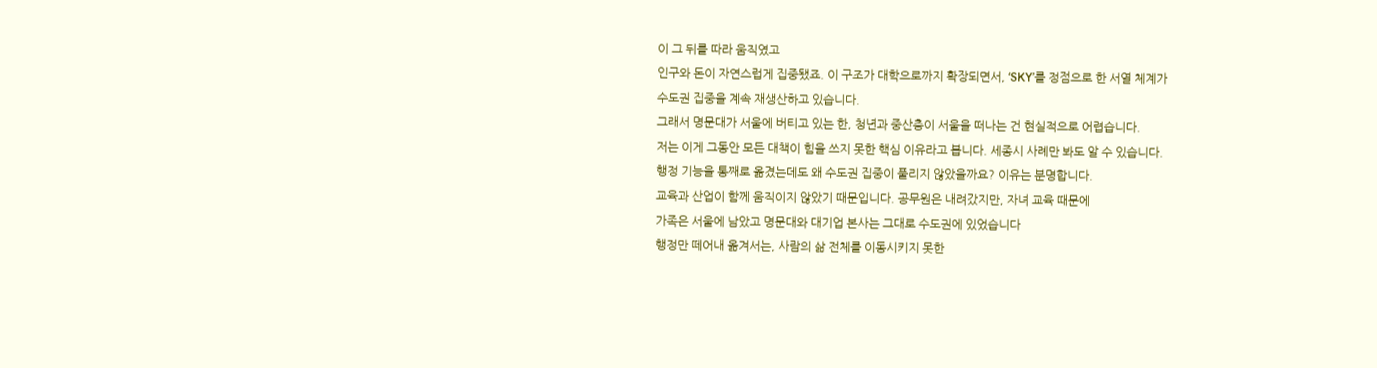이 그 뒤를 따라 움직였고
인구와 돈이 자연스럽게 집중됐죠. 이 구조가 대학으로까지 확장되면서, ‘SKY’를 정점으로 한 서열 체계가
수도권 집중을 계속 재생산하고 있습니다.
그래서 명문대가 서울에 버티고 있는 한, 청년과 중산층이 서울을 떠나는 건 현실적으로 어렵습니다.
저는 이게 그동안 모든 대책이 힘을 쓰지 못한 핵심 이유라고 봅니다. 세종시 사례만 봐도 알 수 있습니다.
행정 기능을 통째로 옮겼는데도 왜 수도권 집중이 풀리지 않았을까요? 이유는 분명합니다.
교육과 산업이 함께 움직이지 않았기 때문입니다. 공무원은 내려갔지만, 자녀 교육 때문에
가족은 서울에 남았고 명문대와 대기업 본사는 그대로 수도권에 있었습니다
행정만 떼어내 옮겨서는, 사람의 삶 전체를 이동시키지 못한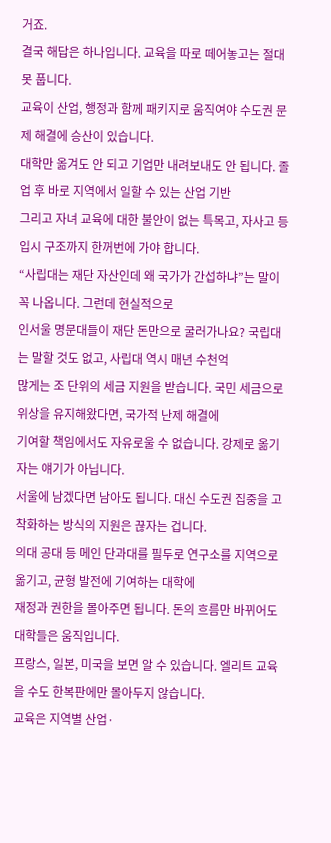거죠.
결국 해답은 하나입니다. 교육을 따로 떼어놓고는 절대 못 풉니다.
교육이 산업, 행정과 함께 패키지로 움직여야 수도권 문제 해결에 승산이 있습니다.
대학만 옮겨도 안 되고 기업만 내려보내도 안 됩니다. 졸업 후 바로 지역에서 일할 수 있는 산업 기반
그리고 자녀 교육에 대한 불안이 없는 특목고, 자사고 등 입시 구조까지 한꺼번에 가야 합니다.
“사립대는 재단 자산인데 왜 국가가 간섭하냐”는 말이 꼭 나옵니다. 그런데 현실적으로
인서울 명문대들이 재단 돈만으로 굴러가나요? 국립대는 말할 것도 없고, 사립대 역시 매년 수천억
많게는 조 단위의 세금 지원을 받습니다. 국민 세금으로 위상을 유지해왔다면, 국가적 난제 해결에
기여할 책임에서도 자유로울 수 없습니다. 강제로 옮기자는 얘기가 아닙니다.
서울에 남겠다면 남아도 됩니다. 대신 수도권 집중을 고착화하는 방식의 지원은 끊자는 겁니다.
의대 공대 등 메인 단과대를 필두로 연구소를 지역으로 옮기고, 균형 발전에 기여하는 대학에
재정과 권한을 몰아주면 됩니다. 돈의 흐름만 바뀌어도 대학들은 움직입니다.
프랑스, 일본, 미국을 보면 알 수 있습니다. 엘리트 교육을 수도 한복판에만 몰아두지 않습니다.
교육은 지역별 산업·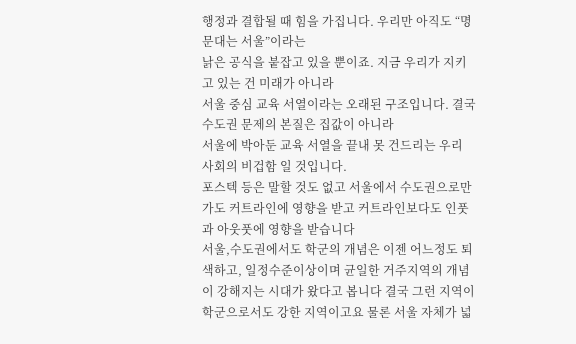행정과 결합될 때 힘을 가집니다. 우리만 아직도 “명문대는 서울”이라는
낡은 공식을 붙잡고 있을 뿐이죠. 지금 우리가 지키고 있는 건 미래가 아니라
서울 중심 교육 서열이라는 오래된 구조입니다. 결국 수도권 문제의 본질은 집값이 아니라
서울에 박아둔 교육 서열을 끝내 못 건드리는 우리 사회의 비겁함 일 것입니다.
포스텍 등은 말할 것도 없고 서울에서 수도권으로만 가도 커트라인에 영향을 받고 커트라인보다도 인풋과 아웃풋에 영향을 받습니다
서울,수도권에서도 학군의 개념은 이젠 어느정도 퇴색하고, 일정수준이상이며 균일한 거주지역의 개념이 강해지는 시대가 왔다고 봅니다 결국 그런 지역이 학군으로서도 강한 지역이고요 물론 서울 자체가 넓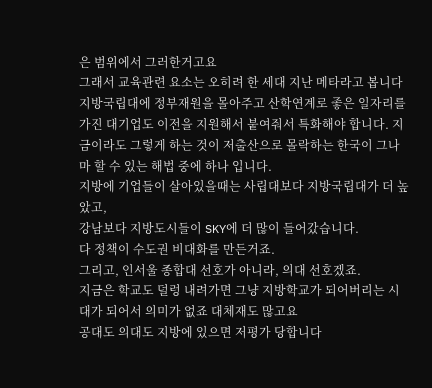은 범위에서 그러한거고요
그래서 교육관련 요소는 오히려 한 세대 지난 메타라고 봅니다
지방국립대에 정부재원을 몰아주고 산학연계로 좋은 일자리를 가진 대기업도 이전을 지원해서 붙여줘서 특화해야 합니다. 지금이라도 그렇게 하는 것이 저출산으로 몰락하는 한국이 그나마 할 수 있는 해법 중에 하나 입니다.
지방에 기업들이 살아있을때는 사립대보다 지방국립대가 더 높았고,
강남보다 지방도시들이 SKY에 더 많이 들어갔습니다.
다 정책이 수도권 비대화를 만든거죠.
그리고, 인서울 종합대 선호가 아니라, 의대 선호겠죠.
지금은 학교도 덜렁 내려가면 그냥 지방학교가 되어버리는 시대가 되어서 의미가 없죠 대체재도 많고요
공대도 의대도 지방에 있으면 저평가 당합니다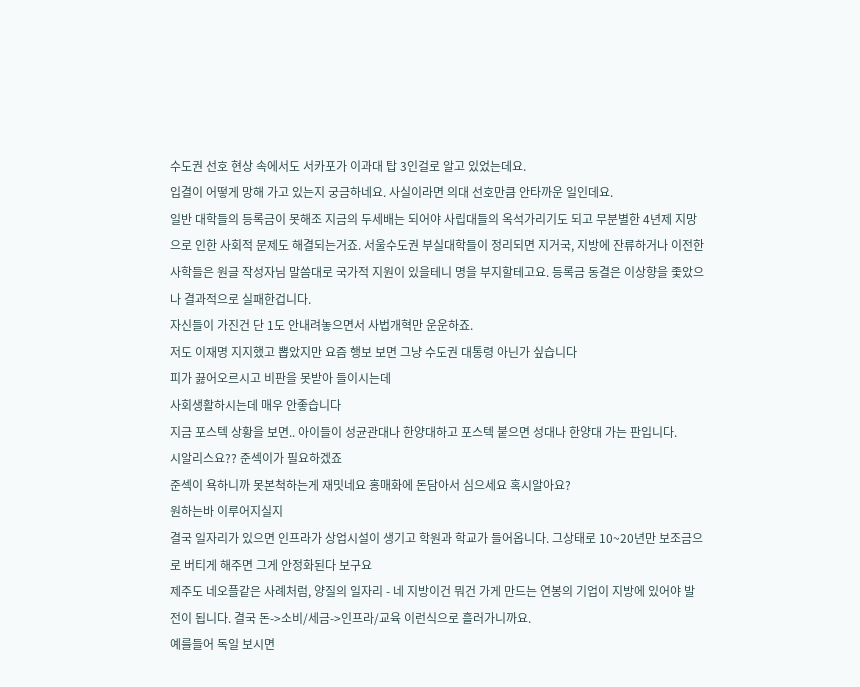수도권 선호 현상 속에서도 서카포가 이과대 탑 3인걸로 알고 있었는데요.
입결이 어떻게 망해 가고 있는지 궁금하네요. 사실이라면 의대 선호만큼 안타까운 일인데요.
일반 대학들의 등록금이 못해조 지금의 두세배는 되어야 사립대들의 옥석가리기도 되고 무분별한 4년제 지망으로 인한 사회적 문제도 해결되는거죠. 서울수도권 부실대학들이 정리되면 지거국, 지방에 잔류하거나 이전한 사학들은 원글 작성자님 말씀대로 국가적 지원이 있을테니 명을 부지할테고요. 등록금 동결은 이상향을 좇았으나 결과적으로 실패한겁니다.
자신들이 가진건 단 1도 안내려놓으면서 사법개혁만 운운하죠.
저도 이재명 지지했고 뽑았지만 요즘 행보 보면 그냥 수도권 대통령 아닌가 싶습니다
피가 끓어오르시고 비판을 못받아 들이시는데
사회생활하시는데 매우 안좋습니다
지금 포스텍 상황을 보면.. 아이들이 성균관대나 한양대하고 포스텍 붙으면 성대나 한양대 가는 판입니다.
시알리스요?? 준섹이가 필요하겠죠
준섹이 욕하니까 못본척하는게 재밋네요 홍매화에 돈담아서 심으세요 혹시알아요?
원하는바 이루어지실지
결국 일자리가 있으면 인프라가 상업시설이 생기고 학원과 학교가 들어옵니다. 그상태로 10~20년만 보조금으로 버티게 해주면 그게 안정화된다 보구요
제주도 네오플같은 사례처럼, 양질의 일자리 - 네 지방이건 뭐건 가게 만드는 연봉의 기업이 지방에 있어야 발전이 됩니다. 결국 돈->소비/세금->인프라/교육 이런식으로 흘러가니까요.
예를들어 독일 보시면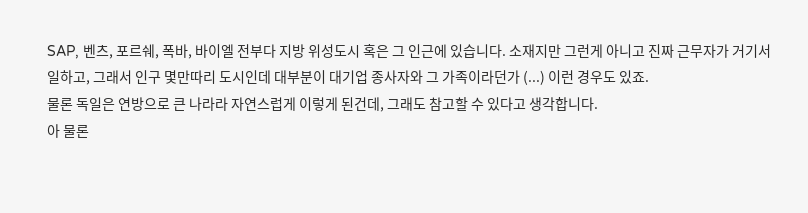SAP, 벤츠, 포르쉐, 폭바, 바이엘 전부다 지방 위성도시 혹은 그 인근에 있습니다. 소재지만 그런게 아니고 진짜 근무자가 거기서 일하고, 그래서 인구 몇만따리 도시인데 대부분이 대기업 종사자와 그 가족이라던가 (...) 이런 경우도 있죠.
물론 독일은 연방으로 큰 나라라 자연스럽게 이렇게 된건데, 그래도 참고할 수 있다고 생각합니다.
아 물론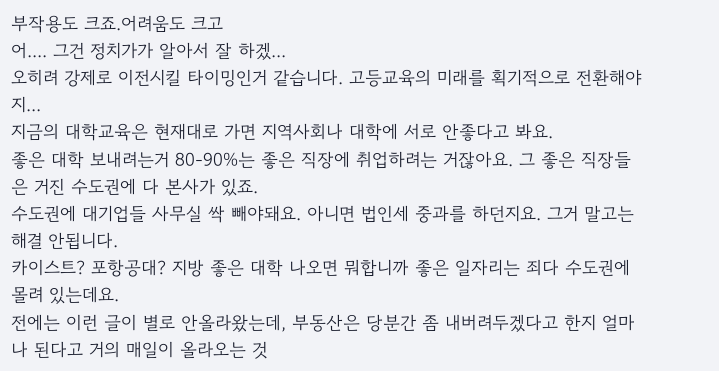부작용도 크죠.어려움도 크고
어.... 그건 정치가가 알아서 잘 하겠...
오히려 강제로 이전시킬 타이밍인거 같습니다. 고등교육의 미래를 획기적으로 전환해야지...
지금의 대학교육은 현재대로 가면 지역사회나 대학에 서로 안좋다고 봐요.
좋은 대학 보내려는거 80-90%는 좋은 직장에 취업하려는 거잖아요. 그 좋은 직장들은 거진 수도권에 다 본사가 있죠.
수도권에 대기업들 사무실 싹 빼야돼요. 아니면 법인세 중과를 하던지요. 그거 말고는 해결 안됩니다.
카이스트? 포항공대? 지방 좋은 대학 나오면 뭐합니까 좋은 일자리는 죄다 수도권에 몰려 있는데요.
전에는 이런 글이 별로 안올라왔는데, 부동산은 당분간 좀 내버려두겠다고 한지 얼마나 된다고 거의 매일이 올라오는 것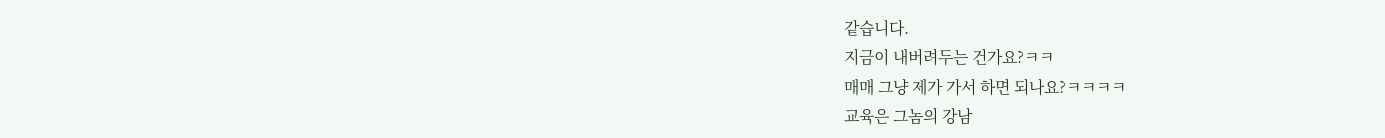같습니다.
지금이 내버려두는 건가요?ㅋㅋ
매매 그냥 제가 가서 하면 되나요?ㅋㅋㅋㅋ
교육은 그놈의 강남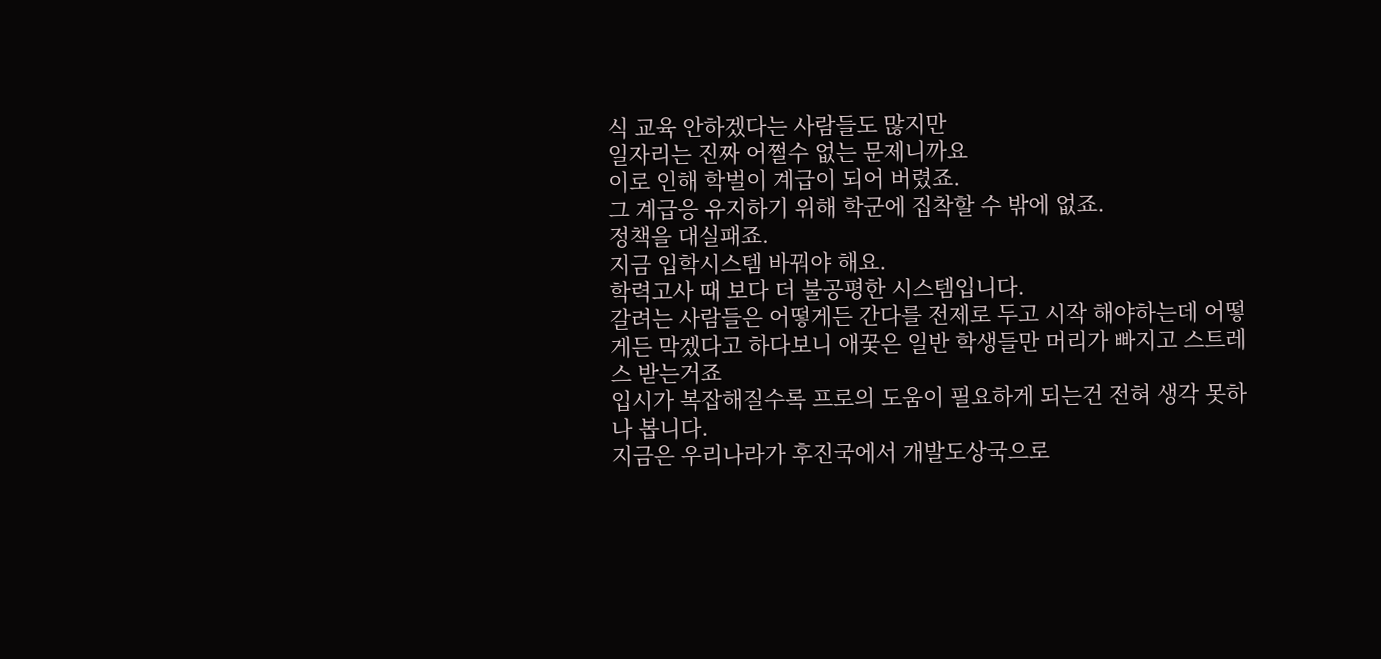식 교육 안하겠다는 사람들도 많지만
일자리는 진짜 어쩔수 없는 문제니까요
이로 인해 학벌이 계급이 되어 버렸죠.
그 계급응 유지하기 위해 학군에 집착할 수 밖에 없죠.
정책을 대실패죠.
지금 입학시스템 바꿔야 해요.
학력고사 때 보다 더 불공평한 시스템입니다.
갈려는 사람들은 어떻게든 간다를 전제로 두고 시작 해야하는데 어떻게든 막겠다고 하다보니 애꿎은 일반 학생들만 머리가 빠지고 스트레스 받는거죠
입시가 복잡해질수록 프로의 도움이 필요하게 되는건 전혀 생각 못하나 봅니다.
지금은 우리나라가 후진국에서 개발도상국으로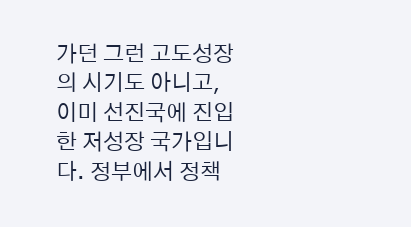가던 그런 고도성장의 시기도 아니고, 이미 선진국에 진입한 저성장 국가입니다. 정부에서 정책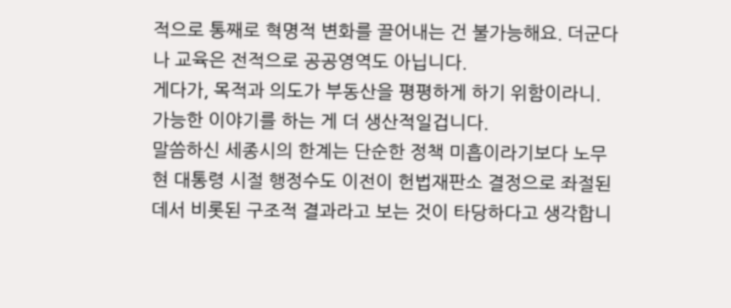적으로 통째로 혁명적 변화를 끌어내는 건 불가능해요. 더군다나 교육은 전적으로 공공영역도 아닙니다.
게다가, 목적과 의도가 부동산을 평평하게 하기 위함이라니. 가능한 이야기를 하는 게 더 생산적일겁니다.
말씀하신 세종시의 한계는 단순한 정책 미흡이라기보다 노무현 대통령 시절 행정수도 이전이 헌법재판소 결정으로 좌절된 데서 비롯된 구조적 결과라고 보는 것이 타당하다고 생각합니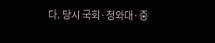다. 당시 국회·청와대·중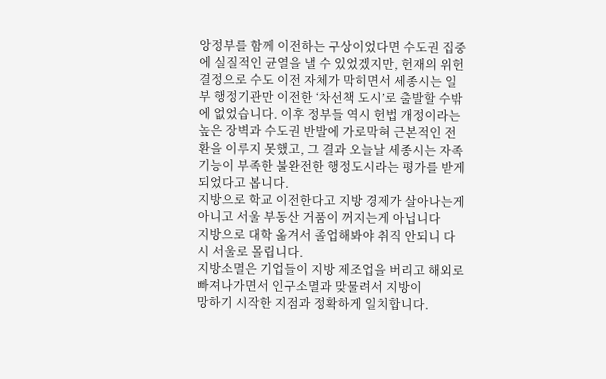앙정부를 함께 이전하는 구상이었다면 수도권 집중에 실질적인 균열을 낼 수 있었겠지만, 헌재의 위헌 결정으로 수도 이전 자체가 막히면서 세종시는 일부 행정기관만 이전한 ‘차선책 도시’로 출발할 수밖에 없었습니다. 이후 정부들 역시 헌법 개정이라는 높은 장벽과 수도권 반발에 가로막혀 근본적인 전환을 이루지 못했고, 그 결과 오늘날 세종시는 자족 기능이 부족한 불완전한 행정도시라는 평가를 받게 되었다고 봅니다.
지방으로 학교 이전한다고 지방 경제가 살아나는게 아니고 서울 부동산 거품이 꺼지는게 아닙니다
지방으로 대학 옮겨서 졸업해봐야 취직 안되니 다시 서울로 몰립니다.
지방소멸은 기업들이 지방 제조업을 버리고 해외로 빠져나가면서 인구소멸과 맞물려서 지방이
망하기 시작한 지점과 정확하게 일치합니다.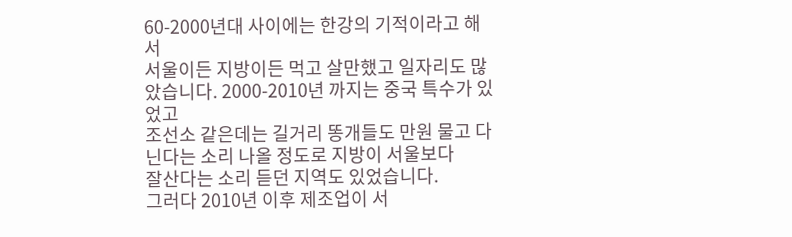60-2000년대 사이에는 한강의 기적이라고 해서
서울이든 지방이든 먹고 살만했고 일자리도 많았습니다. 2000-2010년 까지는 중국 특수가 있었고
조선소 같은데는 길거리 똥개들도 만원 물고 다닌다는 소리 나올 정도로 지방이 서울보다
잘산다는 소리 듣던 지역도 있었습니다.
그러다 2010년 이후 제조업이 서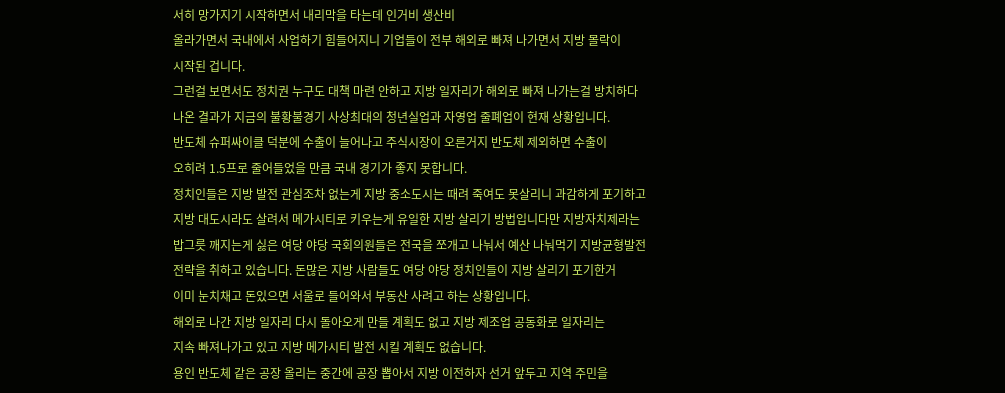서히 망가지기 시작하면서 내리막을 타는데 인거비 생산비
올라가면서 국내에서 사업하기 힘들어지니 기업들이 전부 해외로 빠져 나가면서 지방 몰락이
시작된 겁니다.
그런걸 보면서도 정치권 누구도 대책 마련 안하고 지방 일자리가 해외로 빠져 나가는걸 방치하다
나온 결과가 지금의 불황불경기 사상최대의 청년실업과 자영업 줄폐업이 현재 상황입니다.
반도체 슈퍼싸이클 덕분에 수출이 늘어나고 주식시장이 오른거지 반도체 제외하면 수출이
오히려 1.5프로 줄어들었을 만큼 국내 경기가 좋지 못합니다.
정치인들은 지방 발전 관심조차 없는게 지방 중소도시는 때려 죽여도 못살리니 과감하게 포기하고
지방 대도시라도 살려서 메가시티로 키우는게 유일한 지방 살리기 방법입니다만 지방자치제라는
밥그릇 깨지는게 싫은 여당 야당 국회의원들은 전국을 쪼개고 나눠서 예산 나눠먹기 지방균형발전
전략을 취하고 있습니다. 돈많은 지방 사람들도 여당 야당 정치인들이 지방 살리기 포기한거
이미 눈치채고 돈있으면 서울로 들어와서 부동산 사려고 하는 상황입니다.
해외로 나간 지방 일자리 다시 돌아오게 만들 계획도 없고 지방 제조업 공동화로 일자리는
지속 빠져나가고 있고 지방 메가시티 발전 시킬 계획도 없습니다.
용인 반도체 같은 공장 올리는 중간에 공장 뽑아서 지방 이전하자 선거 앞두고 지역 주민을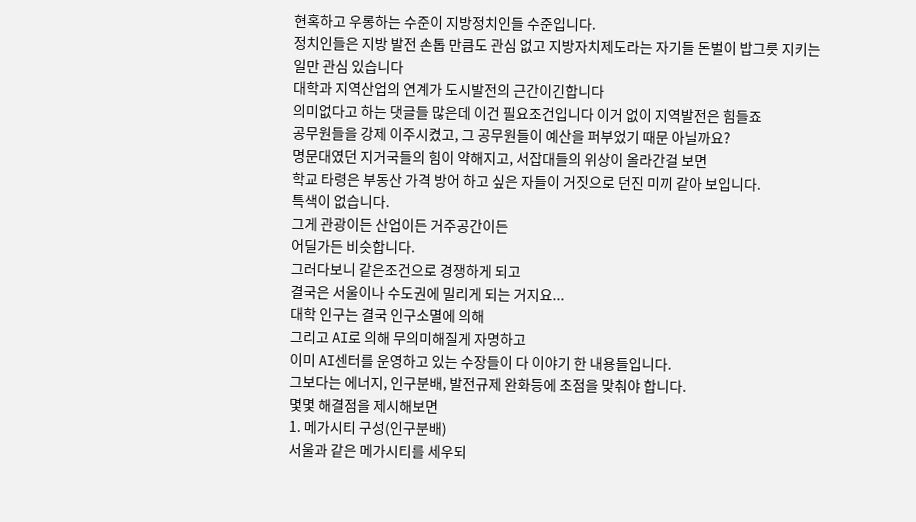현혹하고 우롱하는 수준이 지방정치인들 수준입니다.
정치인들은 지방 발전 손톱 만큼도 관심 없고 지방자치제도라는 자기들 돈벌이 밥그릇 지키는
일만 관심 있습니다
대학과 지역산업의 연계가 도시발전의 근간이긴합니다
의미없다고 하는 댓글들 많은데 이건 필요조건입니다 이거 없이 지역발전은 힘들죠
공무원들을 강제 이주시켰고, 그 공무원들이 예산을 퍼부었기 때문 아닐까요?
명문대였던 지거국들의 힘이 약해지고, 서잡대들의 위상이 올라간걸 보면
학교 타령은 부동산 가격 방어 하고 싶은 자들이 거짓으로 던진 미끼 같아 보입니다.
특색이 없습니다.
그게 관광이든 산업이든 거주공간이든
어딜가든 비슷합니다.
그러다보니 같은조건으로 경쟁하게 되고
결국은 서울이나 수도권에 밀리게 되는 거지요...
대학 인구는 결국 인구소멸에 의해
그리고 AI로 의해 무의미해질게 자명하고
이미 AI센터를 운영하고 있는 수장들이 다 이야기 한 내용들입니다.
그보다는 에너지, 인구분배, 발전규제 완화등에 초점을 맞춰야 합니다.
몇몇 해결점을 제시해보면
1. 메가시티 구성(인구분배)
서울과 같은 메가시티를 세우되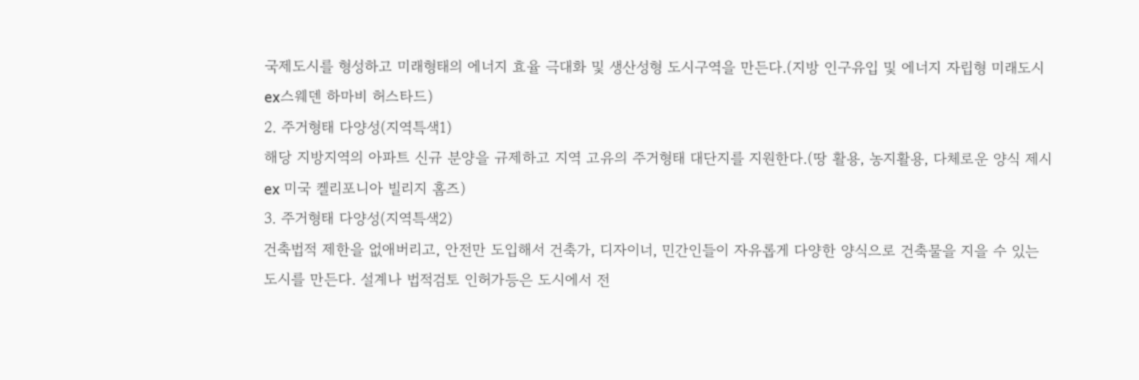국제도시를 형성하고 미래형태의 에너지 효율 극대화 및 생산성형 도시구역을 만든다.(지방 인구유입 및 에너지 자립형 미래도시 ex스웨덴 하마비 허스타드)
2. 주거형태 다양성(지역특색1)
해당 지방지역의 아파트 신규 분양을 규제하고 지역 고유의 주거형태 대단지를 지원한다.(땅 활용, 농지활용, 다체로운 양식 제시 ex 미국 켈리포니아 빌리지 홈즈)
3. 주거형태 다양성(지역특색2)
건축법적 제한을 없애버리고, 안전만 도입해서 건축가, 디자이너, 민간인들이 자유롭게 다양한 양식으로 건축물을 지을 수 있는 도시를 만든다. 설계나 법적검토 인허가등은 도시에서 전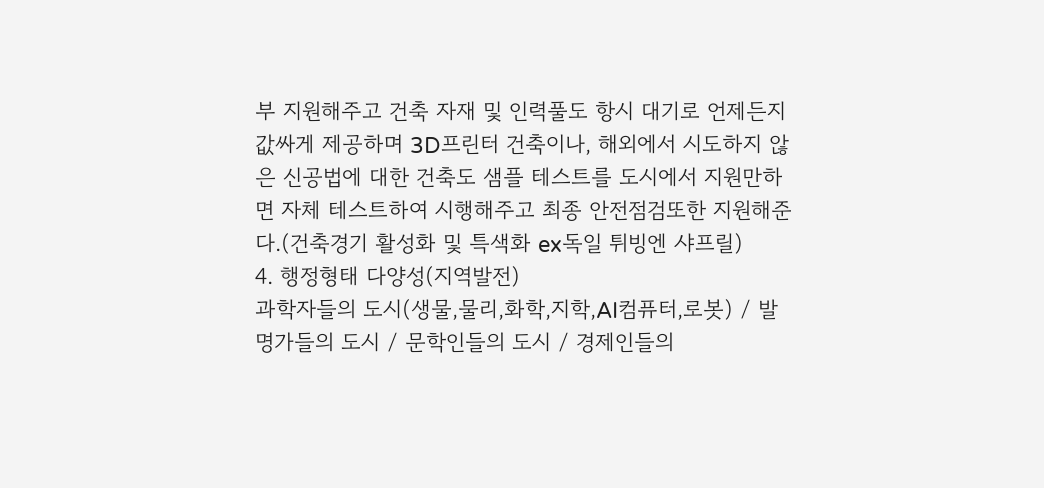부 지원해주고 건축 자재 및 인력풀도 항시 대기로 언제든지 값싸게 제공하며 3D프린터 건축이나, 해외에서 시도하지 않은 신공법에 대한 건축도 샘플 테스트를 도시에서 지원만하면 자체 테스트하여 시행해주고 최종 안전점검또한 지원해준다.(건축경기 활성화 및 특색화 ex독일 튀빙엔 샤프릴)
4. 행정형태 다양성(지역발전)
과학자들의 도시(생물,물리,화학,지학,AI컴퓨터,로봇) / 발명가들의 도시 / 문학인들의 도시 / 경제인들의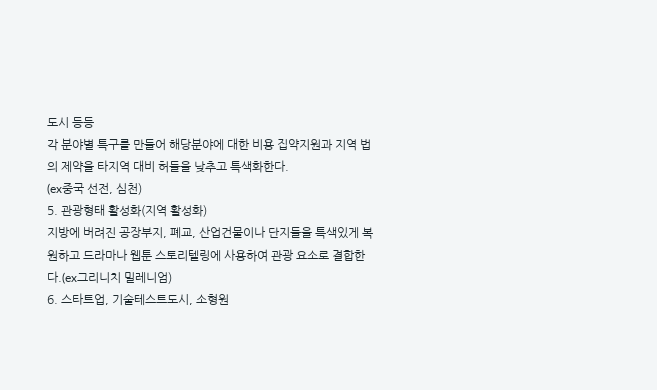도시 등등
각 분야별 특구를 만들어 해당분야에 대한 비용 집약지원과 지역 법의 제약을 타지역 대비 허들을 낮추고 특색화한다.
(ex중국 선전, 심천)
5. 관광형태 활성화(지역 활성화)
지방에 버려진 공장부지, 폐교, 산업건물이나 단지들을 특색있게 복원하고 드라마나 웹툰 스토리텔링에 사용하여 관광 요소로 결합한다.(ex그리니치 밀레니엄)
6. 스타트업, 기술테스트도시, 소형원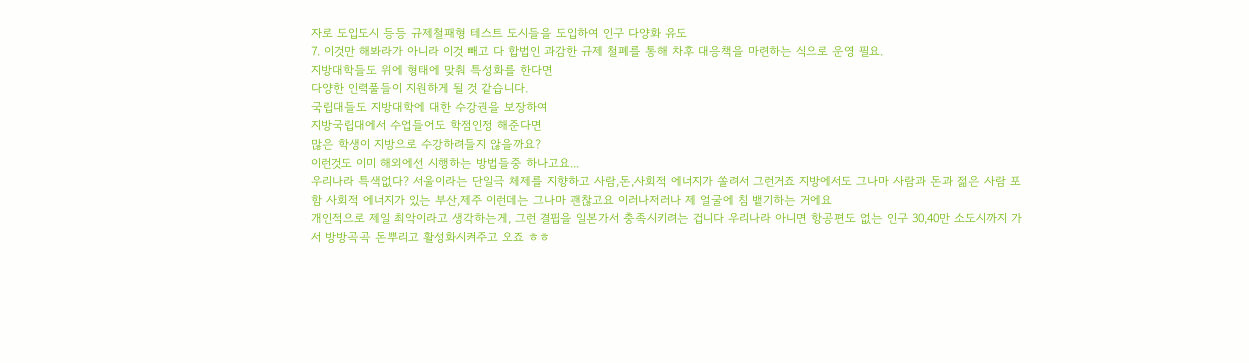자로 도입도시 등등 규제철패형 테스트 도시들을 도입하여 인구 다양화 유도
7. 이것만 해봐라가 아니라 이것 빼고 다 합법인 과감한 규제 철폐를 통해 차후 대응책을 마련하는 식으로 운영 필요.
지방대학들도 위에 형태에 맞춰 특성화를 한다면
다양한 인력풀들이 지원하게 될 것 같습니다.
국립대들도 지방대학에 대한 수강권을 보장하여
지방국립대에서 수업들어도 학점인정 해준다면
많은 학생이 지방으로 수강하려들지 않을까요?
이런것도 이미 해외에선 시행하는 방법들중 하나고요...
우리나라 특색없다? 서울이라는 단일극 체제를 지향하고 사람,돈,사회적 에너지가 쏠려서 그런거죠 지방에서도 그나마 사람과 돈과 젊은 사람 포함 사회적 에너지가 있는 부산,제주 이런데는 그나마 괜찮고요 이러나저러나 제 얼굴에 침 뱉기하는 거에요
개인적으로 제일 최악이라고 생각하는게, 그런 결핍을 일본가서 충족시키려는 겁니다 우리나라 아니면 항공편도 없는 인구 30,40만 소도시까지 가서 방방곡곡 돈뿌리고 활성화시켜주고 오죠 ㅎㅎ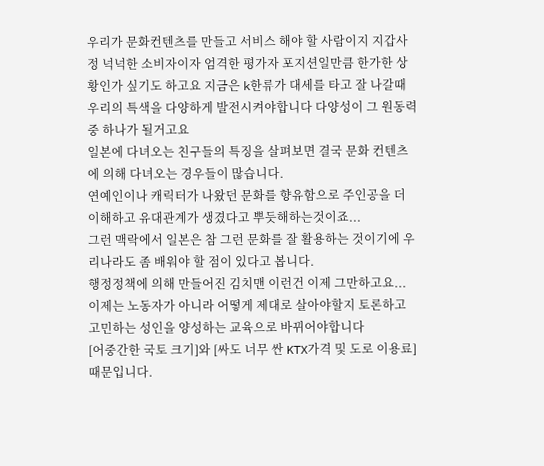우리가 문화컨텐츠를 만들고 서비스 해야 할 사람이지 지갑사정 넉넉한 소비자이자 엄격한 평가자 포지션일만큼 한가한 상황인가 싶기도 하고요 지금은 k한류가 대세를 타고 잘 나갈때 우리의 특색을 다양하게 발전시켜야합니다 다양성이 그 원동력 중 하나가 될거고요
일본에 다녀오는 친구들의 특징을 살펴보면 결국 문화 컨텐츠에 의해 다녀오는 경우들이 많습니다.
연예인이나 캐릭터가 나왔던 문화를 향유함으로 주인공을 더 이해하고 유대관계가 생겼다고 뿌듯해하는것이죠...
그런 맥락에서 일본은 참 그런 문화를 잘 활용하는 것이기에 우리나라도 좀 배워야 할 점이 있다고 봅니다.
행정정책에 의해 만들어진 김치맨 이런건 이제 그만하고요...
이제는 노동자가 아니라 어떻게 제대로 살아야할지 토론하고 고민하는 성인을 양성하는 교육으로 바뀌어야합니다
[어중간한 국토 크기]와 [싸도 너무 싼 KTX가격 및 도로 이용료] 때문입니다.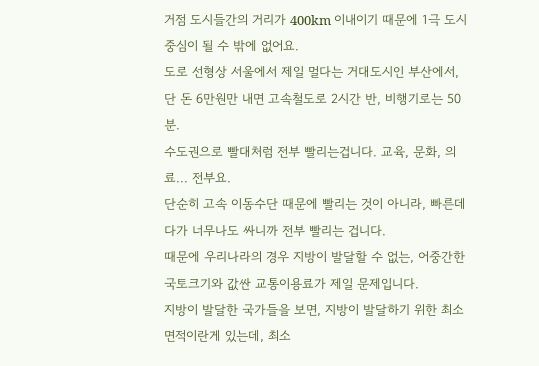거점 도시들간의 거리가 400km 이내이기 때문에 1극 도시중심이 될 수 밖에 없어요.
도로 선형상 서울에서 제일 멀다는 거대도시인 부산에서, 단 돈 6만원만 내면 고속철도로 2시간 반, 비행기로는 50분.
수도권으로 빨대처럼 전부 빨리는겁니다. 교육, 문화, 의료... 전부요.
단순히 고속 이동수단 때문에 빨리는 것이 아니라, 빠른데다가 너무나도 싸니까 전부 빨리는 겁니다.
때문에 우리나라의 경우 지방이 발달할 수 없는, 어중간한 국토크기와 값싼 교통이용료가 제일 문제입니다.
지방이 발달한 국가들을 보면, 지방이 발달하기 위한 최소 면적이란게 있는데, 최소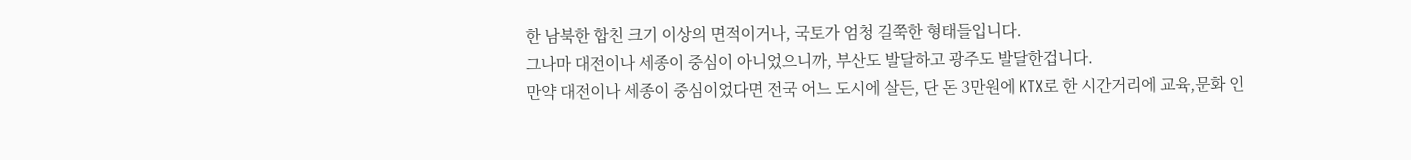한 남북한 합친 크기 이상의 면적이거나, 국토가 엄청 길쭉한 형태들입니다.
그나마 대전이나 세종이 중심이 아니었으니까, 부산도 발달하고 광주도 발달한겁니다.
만약 대전이나 세종이 중심이었다면 전국 어느 도시에 살든, 단 돈 3만원에 KTX로 한 시간거리에 교육,문화 인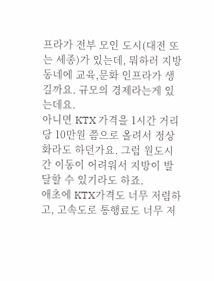프라가 전부 모인 도시(대전 또는 세종)가 있는데, 뭐하러 지방 동네에 교육,문화 인프라가 생길까요. 규모의 경제라는게 있는데요.
아니면 KTX 가격을 1시간 거리당 10만원 쯤으로 올려서 정상화라도 하던가요. 그럼 원도시간 이동이 어려워서 지방이 발달할 수 있기라도 하죠.
애초에 KTX가격도 너무 저렴하고, 고속도로 통행료도 너무 저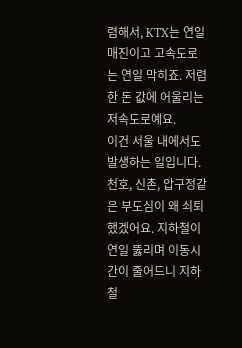렴해서, KTX는 연일 매진이고 고속도로는 연일 막히죠. 저렴한 돈 값에 어울리는 저속도로예요.
이건 서울 내에서도 발생하는 일입니다.
천호, 신촌, 압구정같은 부도심이 왜 쇠퇴했겠어요. 지하철이 연일 뚫리며 이동시간이 줄어드니 지하철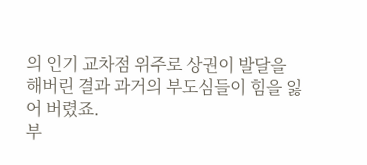의 인기 교차점 위주로 상권이 발달을 해버린 결과 과거의 부도심들이 힘을 잃어 버렸죠.
부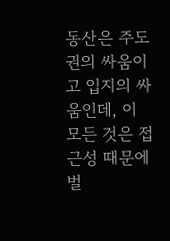동산은 주도권의 싸움이고 입지의 싸움인데, 이 모든 것은 접근성 때문에 벌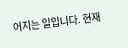어지는 일입니다. 현재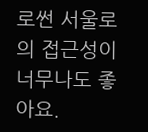로썬 서울로의 접근성이 너무나도 좋아요.